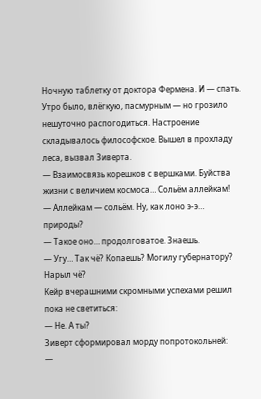Ночную таблетку от доктора Фермена. И — спать.
Утро было, влёгкую, пасмурным — но грозило нешуточно распогодиться. Настроение складывалось философское. Вышел в прохладу леса, вызвал Зиверта.
— Взаимосвязь корешков с вершками. Буйства жизни с величием космоса… Сольём аллейкам!
— Аллейкам — сольём. Ну, как лоно э-э… природы?
— Такое оно… продолговатое. Знаешь.
— Угу… Так чё? Копаешь? Могилу губернатору? Нарыл чё?
Кейр вчерашними скромными успехами решил пока не светиться:
— Не. А ты?
Зиверт сформировал морду попротокольней:
—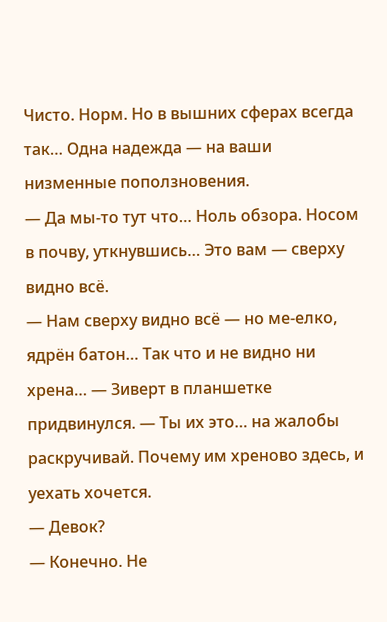Чисто. Норм. Но в вышних сферах всегда так… Одна надежда — на ваши низменные поползновения.
— Да мы-то тут что… Ноль обзора. Носом в почву, уткнувшись… Это вам — сверху видно всё.
— Нам сверху видно всё — но ме-елко, ядрён батон… Так что и не видно ни хрена… — Зиверт в планшетке придвинулся. — Ты их это… на жалобы раскручивай. Почему им хреново здесь, и уехать хочется.
— Девок?
— Конечно. Не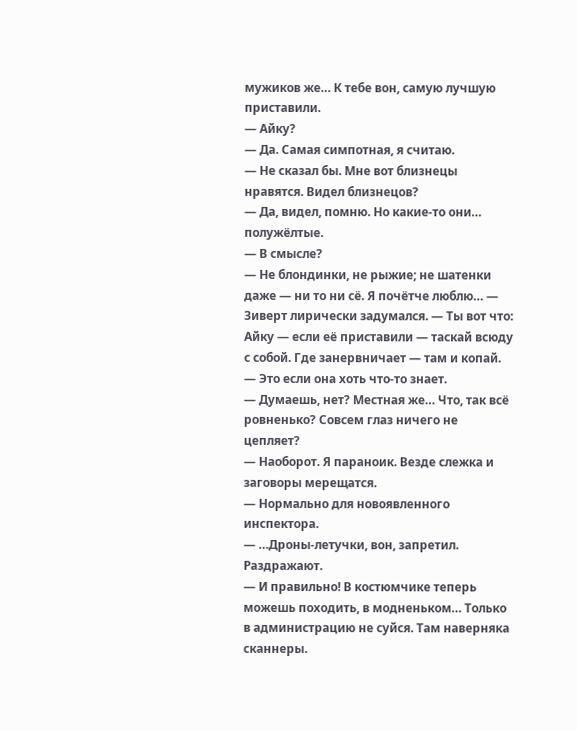мужиков же… К тебе вон, самую лучшую приставили.
— Айку?
— Да. Самая симпотная, я считаю.
— Не сказал бы. Мне вот близнецы нравятся. Видел близнецов?
— Да, видел, помню. Но какие-то они… полужёлтые.
— В смысле?
— Не блондинки, не рыжие; не шатенки даже — ни то ни сё. Я почётче люблю… — Зиверт лирически задумался. — Ты вот что: Айку — если её приставили — таскай всюду с собой. Где занервничает — там и копай.
— Это если она хоть что-то знает.
— Думаешь, нет? Местная же… Что, так всё ровненько? Совсем глаз ничего не цепляет?
— Наоборот. Я параноик. Везде слежка и заговоры мерещатся.
— Нормально для новоявленного инспектора.
— …Дроны-летучки, вон, запретил. Раздражают.
— И правильно! В костюмчике теперь можешь походить, в модненьком… Только в администрацию не суйся. Там наверняка сканнеры.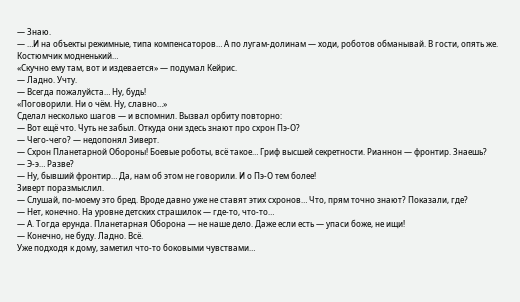— Знаю.
— …И на объекты режимные, типа компенсаторов… А по лугам-долинам — ходи, роботов обманывай. В гости, опять же. Костюмчик модненький…
«Скучно ему там, вот и издевается» — подумал Кейрис.
— Ладно. Учту.
— Всегда пожалуйста… Ну, будь!
«Поговорили. Ни о чём. Ну, славно…»
Сделал несколько шагов — и вспомнил. Вызвал орбиту повторно:
— Вот ещё что. Чуть не забыл. Откуда они здесь знают про схрон Пэ-О?
— Чего-чего? — недопонял Зиверт.
— Схрон Планетарной Обороны! Боевые роботы, всё такое… Гриф высшей секретности. Рианнон — фронтир. Знаешь?
— Э-э… Разве?
— Ну, бывший фронтир… Да, нам об этом не говорили. И о Пэ-О тем более!
Зиверт поразмыслил.
— Слушай, по-моему это бред. Вроде давно уже не ставят этих схронов… Что, прям точно знают? Показали, где?
— Нет, конечно. На уровне детских страшилок — где-то, что-то…
— А. Тогда ерунда. Планетарная Оборона — не наше дело. Даже если есть — упаси боже, не ищи!
— Конечно, не буду. Ладно. Всё.
Уже подходя к дому, заметил что-то боковыми чувствами…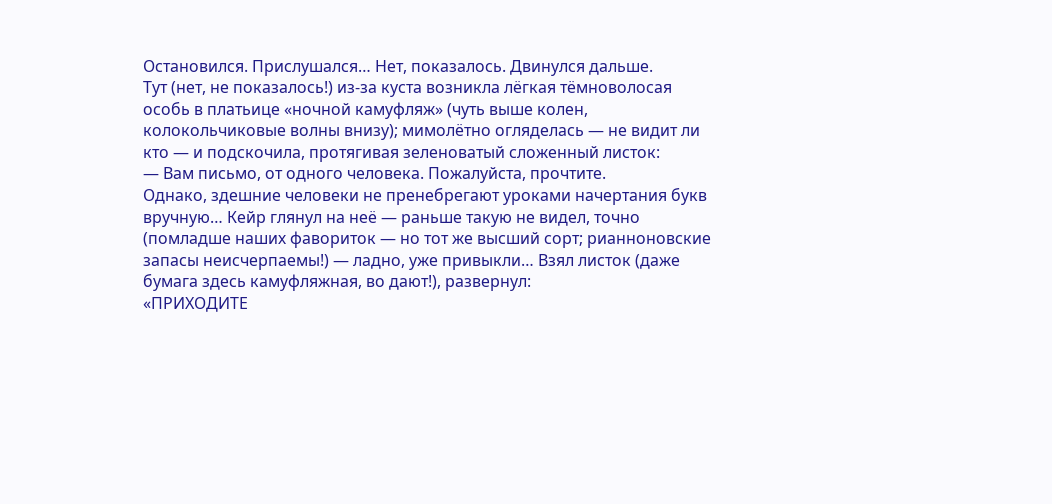Остановился. Прислушался… Нет, показалось. Двинулся дальше.
Тут (нет, не показалось!) из-за куста возникла лёгкая тёмноволосая особь в платьице «ночной камуфляж» (чуть выше колен, колокольчиковые волны внизу); мимолётно огляделась — не видит ли кто — и подскочила, протягивая зеленоватый сложенный листок:
— Вам письмо, от одного человека. Пожалуйста, прочтите.
Однако, здешние человеки не пренебрегают уроками начертания букв вручную… Кейр глянул на неё — раньше такую не видел, точно (помладше наших фавориток — но тот же высший сорт; рианноновские запасы неисчерпаемы!) — ладно, уже привыкли… Взял листок (даже бумага здесь камуфляжная, во дают!), развернул:
«ПРИХОДИТЕ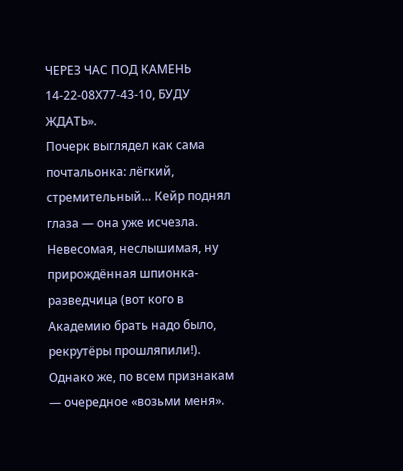ЧЕРЕЗ ЧАС ПОД КАМЕНЬ 14-22-08Х77-43-10, БУДУ ЖДАТЬ».
Почерк выглядел как сама почтальонка: лёгкий, стремительный… Кейр поднял глаза — она уже исчезла. Невесомая, неслышимая, ну прирождённая шпионка-разведчица (вот кого в Академию брать надо было, рекрутёры прошляпили!).
Однако же, по всем признакам — очередное «возьми меня».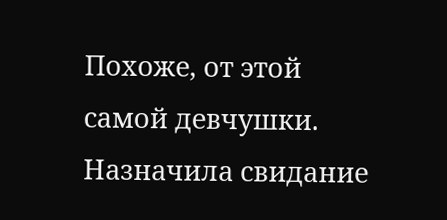Похоже, от этой самой девчушки. Назначила свидание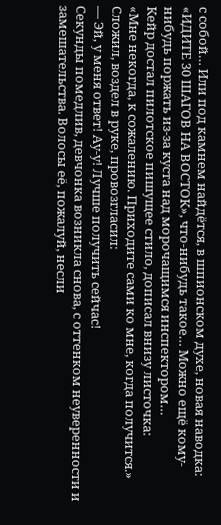с собой… Или под камнем найдётся, в шпионском духе, новая наводка: «ИДИТЕ 30 ШАГОВ НА ВОСТОК», что-нибудь такое… Можно ещё кому-нибудь поржать из-за куста над морочащимся инспектором…
Кейр достал пилотское пишущее стило, дописал внизу листочка:
«Мне некогда, к сожалению. Приходите сами ко мне, когда получится.»
Сложил, воздел в руке, провозгласил:
— Эй, у меня ответ! Ау-у! Лучше получить сейчас!
Секунды помедлив, девчонка возникла снова, с оттенком неуверенности и замешательства. Волосы её, пожалуй, несли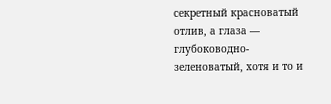секретный красноватый отлив, а глаза — глубоководно-зеленоватый, хотя и то и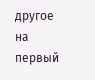другое на первый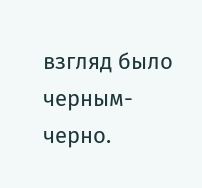взгляд было черным-черно.